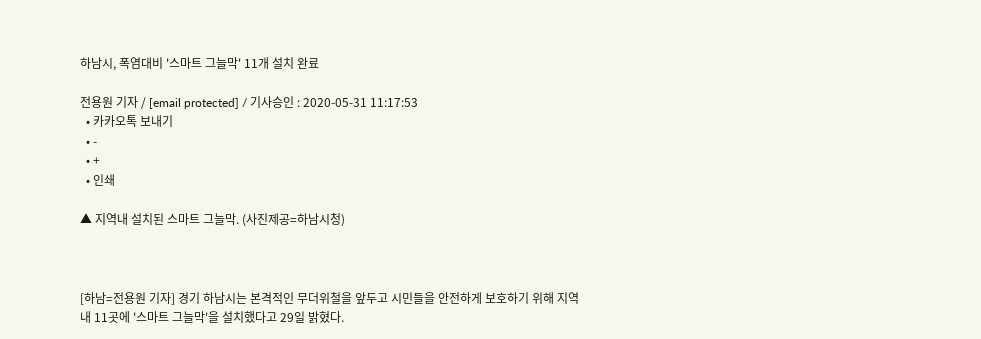하남시, 폭염대비 '스마트 그늘막' 11개 설치 완료

전용원 기자 / [email protected] / 기사승인 : 2020-05-31 11:17:53
  • 카카오톡 보내기
  • -
  • +
  • 인쇄

▲ 지역내 설치된 스마트 그늘막. (사진제공=하남시청)



[하남=전용원 기자] 경기 하남시는 본격적인 무더위철을 앞두고 시민들을 안전하게 보호하기 위해 지역내 11곳에 '스마트 그늘막'을 설치했다고 29일 밝혔다.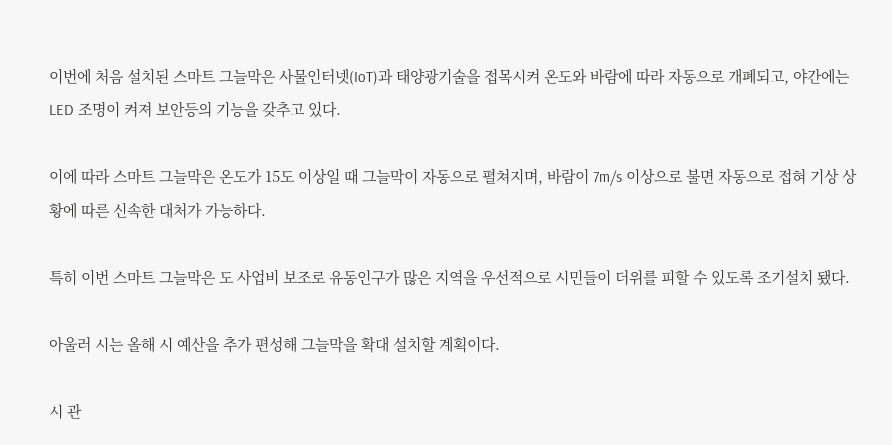이번에 처음 설치된 스마트 그늘막은 사물인터넷(IoT)과 태양광기술을 접목시켜 온도와 바람에 따라 자동으로 개폐되고, 야간에는 LED 조명이 켜져 보안등의 기능을 갖추고 있다.

이에 따라 스마트 그늘막은 온도가 15도 이상일 때 그늘막이 자동으로 펼쳐지며, 바람이 7m/s 이상으로 불면 자동으로 접혀 기상 상황에 따른 신속한 대처가 가능하다.

특히 이번 스마트 그늘막은 도 사업비 보조로 유동인구가 많은 지역을 우선적으로 시민들이 더위를 피할 수 있도록 조기설치 됐다.

아울러 시는 올해 시 예산을 추가 편성해 그늘막을 확대 설치할 계획이다.

시 관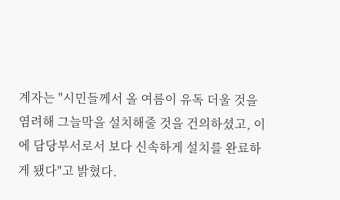계자는 "시민들께서 올 여름이 유독 더울 것을 염려해 그늘막을 설치해줄 것을 건의하셨고, 이에 담당부서로서 보다 신속하게 설치를 완료하게 됐다"고 밝혔다.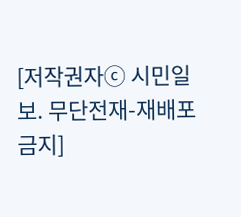[저작권자ⓒ 시민일보. 무단전재-재배포 금지]